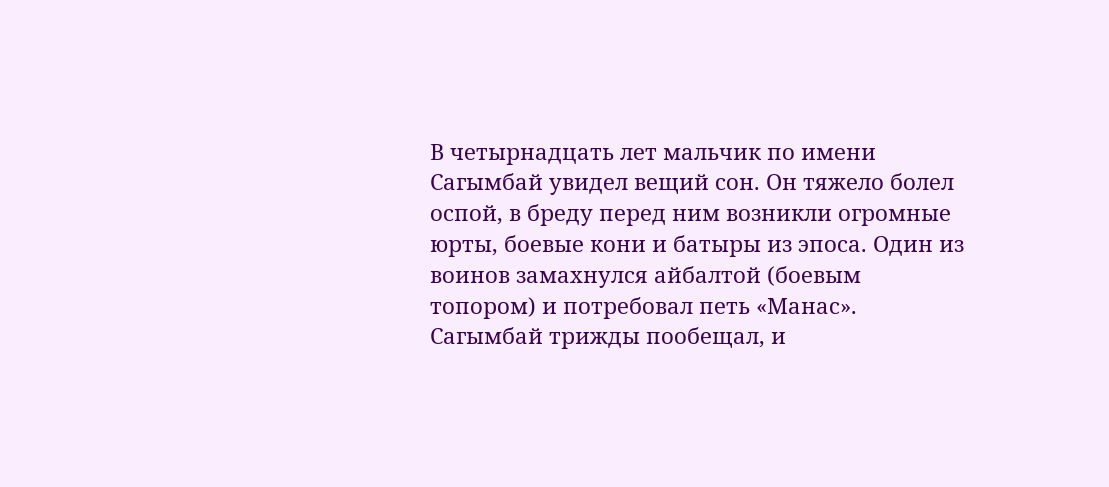В четырнадцать лет мальчик по имени Сагымбай увидел вещий сон. Он тяжело болел оспой, в бреду перед ним возникли огромные юрты, боевые кони и батыры из эпоса. Один из воинов замахнулся айбалтой (боевым топором) и потребовал петь «Манас». Сагымбай трижды пообещал, и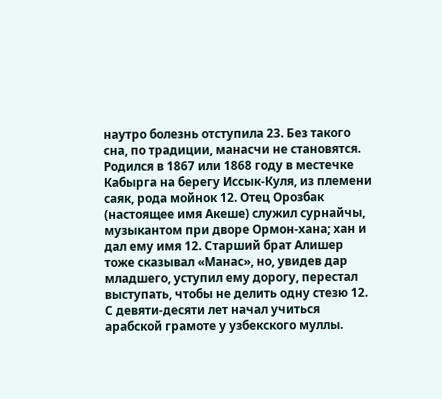наутро болезнь отступила 23. Без такого сна, по традиции, манасчи не становятся.
Родился в 1867 или 1868 году в местечке Кабырга на берегу Иссык-Куля, из племени саяк, рода мойнок 12. Отец Орозбак (настоящее имя Акеше) служил сурнайчы, музыкантом при дворе Ормон-хана; хан и дал ему имя 12. Старший брат Алишер тоже сказывал «Манас», но, увидев дар младшего, уступил ему дорогу, перестал выступать, чтобы не делить одну стезю 12.
С девяти-десяти лет начал учиться арабской грамоте у узбекского муллы.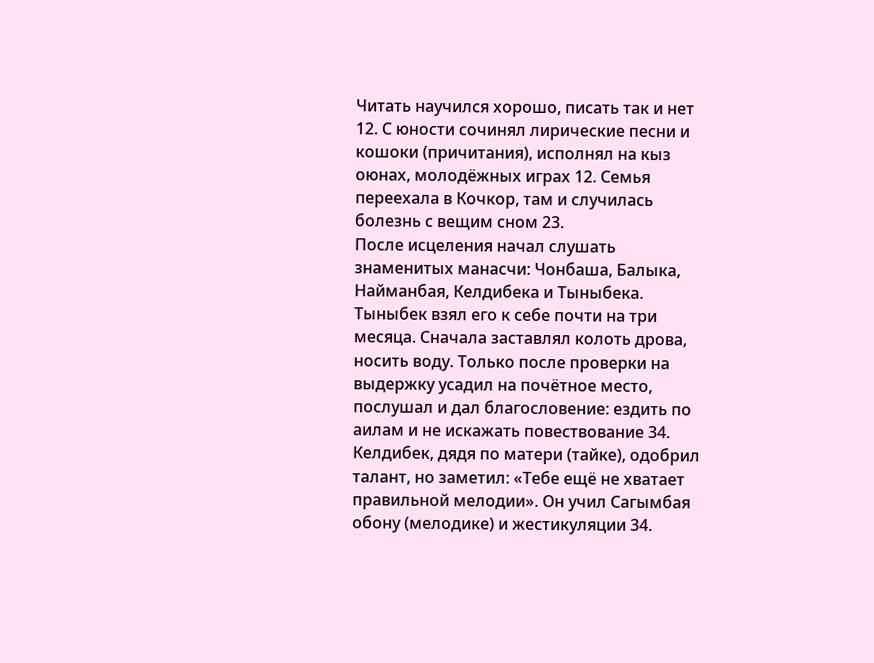Читать научился хорошо, писать так и нет 12. С юности сочинял лирические песни и кошоки (причитания), исполнял на кыз оюнах, молодёжных играх 12. Семья переехала в Кочкор, там и случилась болезнь с вещим сном 23.
После исцеления начал слушать знаменитых манасчи: Чонбаша, Балыка, Найманбая, Келдибека и Тыныбека. Тыныбек взял его к себе почти на три месяца. Сначала заставлял колоть дрова, носить воду. Только после проверки на выдержку усадил на почётное место, послушал и дал благословение: ездить по аилам и не искажать повествование 34. Келдибек, дядя по матери (тайке), одобрил талант, но заметил: «Тебе ещё не хватает правильной мелодии». Он учил Сагымбая обону (мелодике) и жестикуляции 34.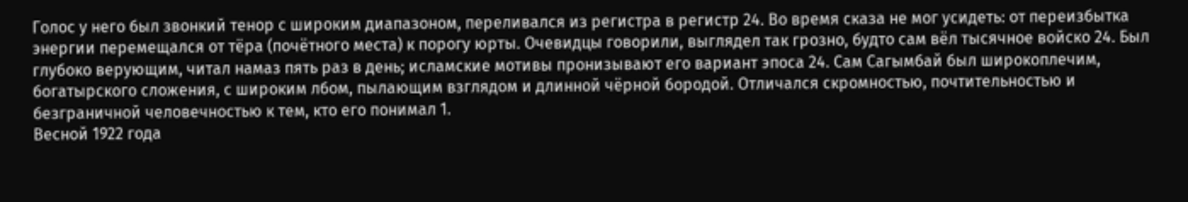Голос у него был звонкий тенор с широким диапазоном, переливался из регистра в регистр 24. Во время сказа не мог усидеть: от переизбытка энергии перемещался от тёра (почётного места) к порогу юрты. Очевидцы говорили, выглядел так грозно, будто сам вёл тысячное войско 24. Был глубоко верующим, читал намаз пять раз в день; исламские мотивы пронизывают его вариант эпоса 24. Сам Сагымбай был широкоплечим, богатырского сложения, с широким лбом, пылающим взглядом и длинной чёрной бородой. Отличался скромностью, почтительностью и безграничной человечностью к тем, кто его понимал 1.
Весной 1922 года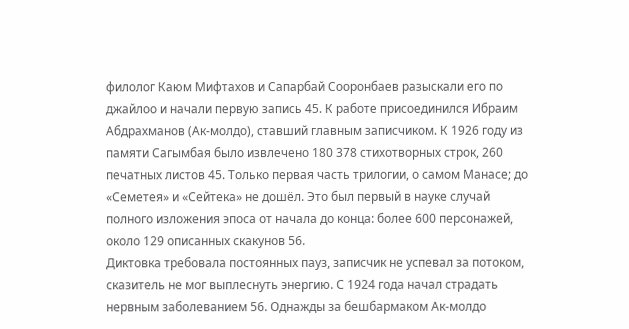филолог Каюм Мифтахов и Сапарбай Сооронбаев разыскали его по джайлоо и начали первую запись 45. К работе присоединился Ибраим Абдрахманов (Ак-молдо), ставший главным записчиком. К 1926 году из памяти Сагымбая было извлечено 180 378 стихотворных строк, 260 печатных листов 45. Только первая часть трилогии, о самом Манасе; до «Семетея» и «Сейтека» не дошёл. Это был первый в науке случай полного изложения эпоса от начала до конца: более 600 персонажей, около 129 описанных скакунов 56.
Диктовка требовала постоянных пауз, записчик не успевал за потоком, сказитель не мог выплеснуть энергию. С 1924 года начал страдать нервным заболеванием 56. Однажды за бешбармаком Ак-молдо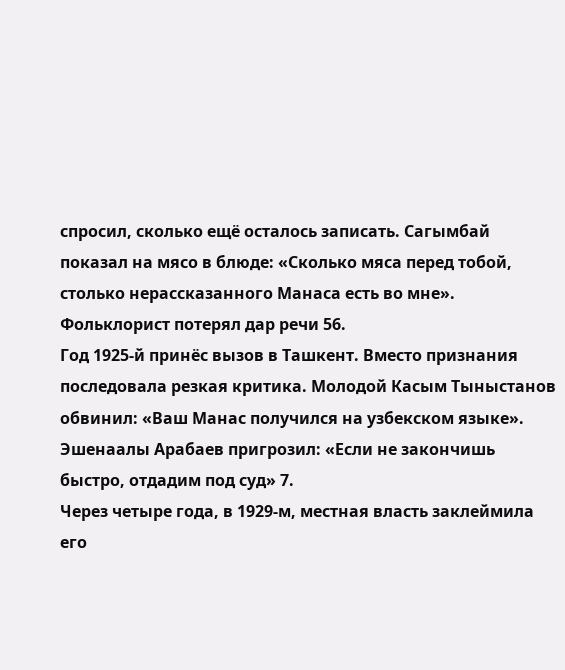спросил, сколько ещё осталось записать. Сагымбай показал на мясо в блюде: «Сколько мяса перед тобой, столько нерассказанного Манаса есть во мне». Фольклорист потерял дар речи 56.
Год 1925-й принёс вызов в Ташкент. Вместо признания последовала резкая критика. Молодой Касым Тыныстанов обвинил: «Ваш Манас получился на узбекском языке». Эшенаалы Арабаев пригрозил: «Если не закончишь быстро, отдадим под суд» 7.
Через четыре года, в 1929-м, местная власть заклеймила его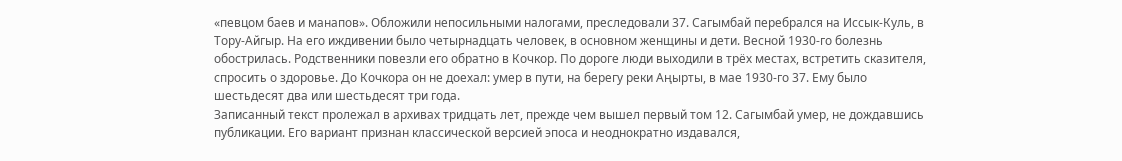«певцом баев и манапов». Обложили непосильными налогами, преследовали 37. Сагымбай перебрался на Иссык-Куль, в Тору-Айгыр. На его иждивении было четырнадцать человек, в основном женщины и дети. Весной 1930-го болезнь обострилась. Родственники повезли его обратно в Кочкор. По дороге люди выходили в трёх местах, встретить сказителя, спросить о здоровье. До Кочкора он не доехал: умер в пути, на берегу реки Аңырты, в мае 1930-го 37. Ему было шестьдесят два или шестьдесят три года.
Записанный текст пролежал в архивах тридцать лет, прежде чем вышел первый том 12. Сагымбай умер, не дождавшись публикации. Его вариант признан классической версией эпоса и неоднократно издавался,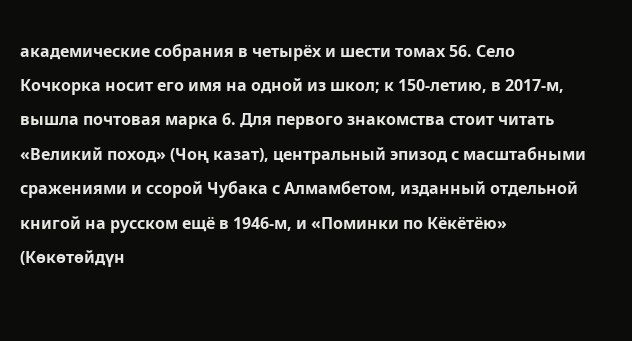академические собрания в четырёх и шести томах 56. Село Кочкорка носит его имя на одной из школ; к 150-летию, в 2017-м, вышла почтовая марка 6. Для первого знакомства стоит читать «Великий поход» (Чоң казат), центральный эпизод с масштабными сражениями и ссорой Чубака с Алмамбетом, изданный отдельной книгой на русском ещё в 1946-м, и «Поминки по Кёкётёю» (Көкөтөйдүн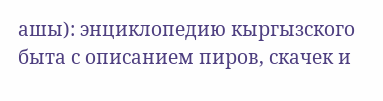ашы): энциклопедию кыргызского быта с описанием пиров, скачек и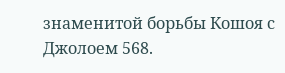знаменитой борьбы Кошоя с Джолоем 568.